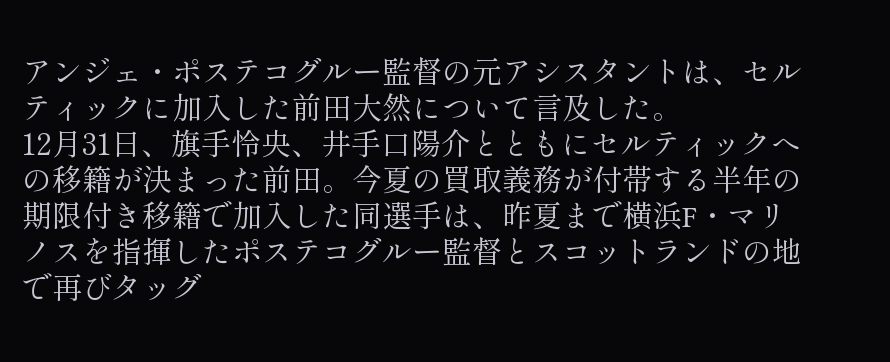アンジェ・ポステコグルー監督の元アシスタントは、セルティックに加入した前田大然について言及した。
12月31日、旗手怜央、井手口陽介とともにセルティックへの移籍が決まった前田。今夏の買取義務が付帯する半年の期限付き移籍で加入した同選手は、昨夏まで横浜F・マリノスを指揮したポステコグルー監督とスコットランドの地で再びタッグ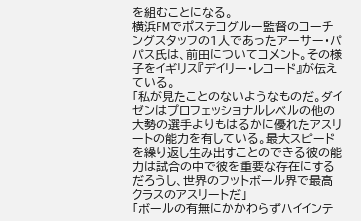を組むことになる。
横浜FMでポステコグルー監督のコーチングスタッフの1人であったアーサー・パパス氏は、前田についてコメント。その様子をイギリス『デイリー・レコード』が伝えている。
「私が見たことのないようなものだ。ダイゼンはプロフェッショナルレベルの他の大勢の選手よりもはるかに優れたアスリートの能力を有している。最大スピードを繰り返し生み出すことのできる彼の能力は試合の中で彼を重要な存在にするだろうし、世界のフットボール界で最高クラスのアスリートだ」
「ボールの有無にかかわらずハイインテ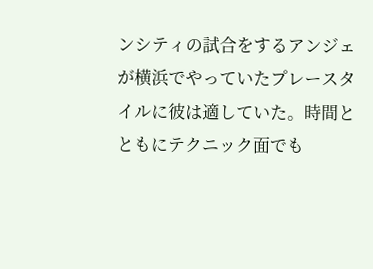ンシティの試合をするアンジェが横浜でやっていたプレースタイルに彼は適していた。時間とともにテクニック面でも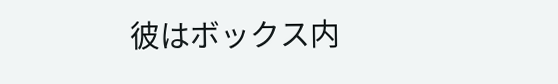彼はボックス内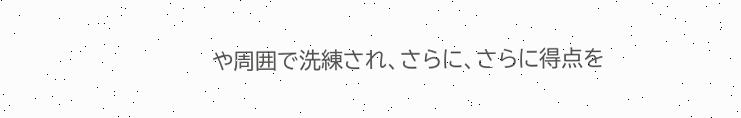や周囲で洗練され、さらに、さらに得点を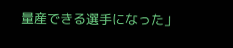量産できる選手になった」